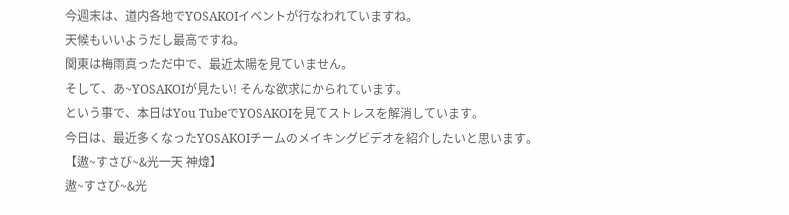今週末は、道内各地でYOSAKOIイベントが行なわれていますね。
天候もいいようだし最高ですね。
関東は梅雨真っただ中で、最近太陽を見ていません。
そして、あ~YOSAKOIが見たい! そんな欲求にかられています。
という事で、本日はYou TubeでYOSAKOIを見てストレスを解消しています。
今日は、最近多くなったYOSAKOIチームのメイキングビデオを紹介したいと思います。
【遨~すさび~&光一天 神煒】
遨~すさび~&光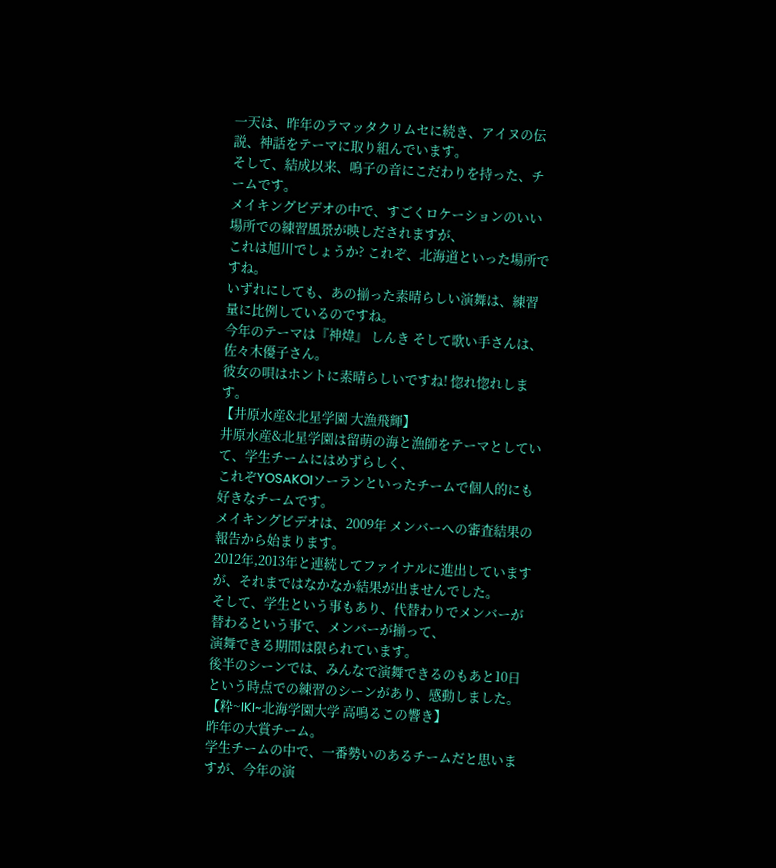一天は、昨年のラマッタクリムセに続き、アイヌの伝説、神話をテーマに取り組んでいます。
そして、結成以来、鳴子の音にこだわりを持った、チームです。
メイキングビデオの中で、すごくロケーションのいい場所での練習風景が映しだされますが、
これは旭川でしょうか? これぞ、北海道といった場所ですね。
いずれにしても、あの揃った素晴らしい演舞は、練習量に比例しているのですね。
今年のテーマは『神煒』 しんき そして歌い手さんは、佐々木優子さん。
彼女の唄はホントに素晴らしいですね! 惚れ惚れします。
【井原水産&北星学園 大漁飛輝】
井原水産&北星学園は留萌の海と漁師をテーマとしていて、学生チームにはめずらしく、
これぞYOSAKOIソーランといったチームで個人的にも好きなチームです。
メイキングビデオは、2009年 メンバーへの審査結果の報告から始まります。
2012年,2013年と連続してファイナルに進出していますが、それまではなかなか結果が出ませんでした。
そして、学生という事もあり、代替わりでメンバーが替わるという事で、メンバーが揃って、
演舞できる期間は限られています。
後半のシーンでは、みんなで演舞できるのもあと10日という時点での練習のシーンがあり、感動しました。
【粋~IKI~北海学園大学 高鳴るこの響き】
昨年の大賞チーム。
学生チームの中で、一番勢いのあるチームだと思いますが、今年の演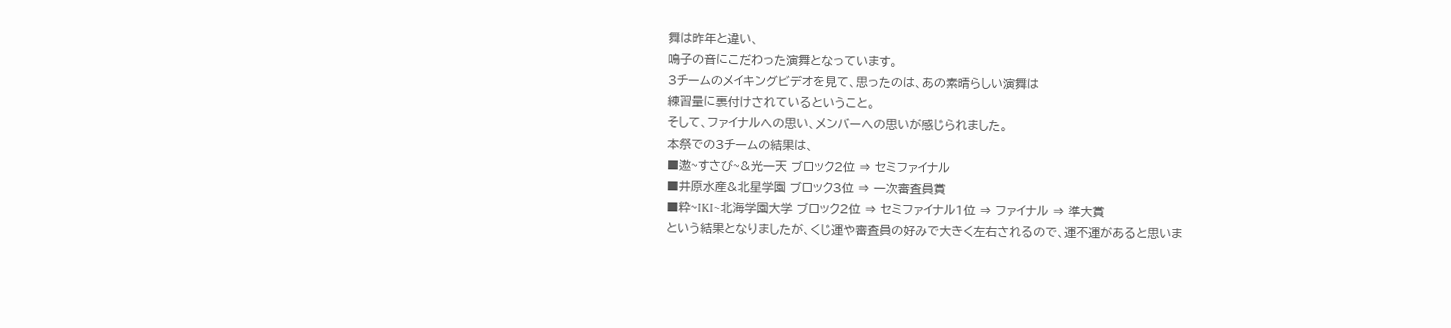舞は昨年と違い、
鳴子の音にこだわった演舞となっています。
3チームのメイキングビデオを見て、思ったのは、あの素晴らしい演舞は
練習量に裏付けされているということ。
そして、ファイナルへの思い、メンバーへの思いが感じられました。
本祭での3チームの結果は、
■遨~すさび~&光一天 ブロック2位 ⇒ セミファイナル
■井原水産&北星学園 ブロック3位 ⇒ 一次審査員賞
■粋~IKI~北海学園大学 ブロック2位 ⇒ セミファイナル1位 ⇒ ファイナル ⇒ 準大賞
という結果となりましたが、くじ運や審査員の好みで大きく左右されるので、運不運があると思いま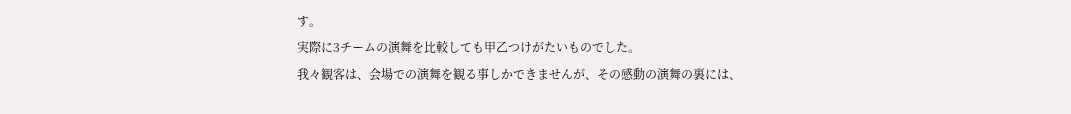す。
実際に3チームの演舞を比較しても甲乙つけがたいものでした。
我々観客は、会場での演舞を観る事しかできませんが、その感動の演舞の裏には、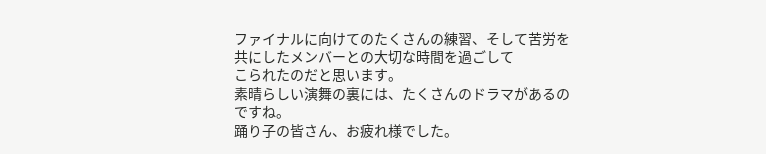ファイナルに向けてのたくさんの練習、そして苦労を共にしたメンバーとの大切な時間を過ごして
こられたのだと思います。
素晴らしい演舞の裏には、たくさんのドラマがあるのですね。
踊り子の皆さん、お疲れ様でした。